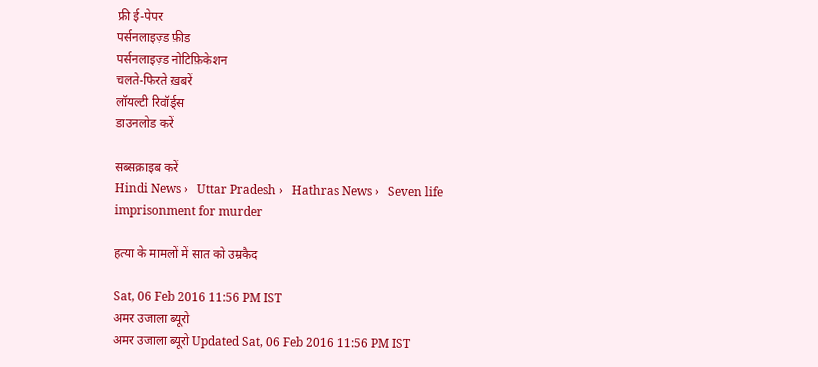फ्री ई-पेपर
पर्सनलाइज़्ड फ़ीड
पर्सनलाइज़्ड नोटिफ़िकेशन
चलते-फिरते ख़बरें
लॉयल्टी रिवॉर्ड्स
डाउनलोड करें

सब्सक्राइब करें
Hindi News ›   Uttar Pradesh ›   Hathras News ›   Seven life imprisonment for murder

हत्या के मामलों में सात को उम्रकैद

Sat, 06 Feb 2016 11:56 PM IST
अमर उजाला ब्यूरो
अमर उजाला ब्यूरो Updated Sat, 06 Feb 2016 11:56 PM IST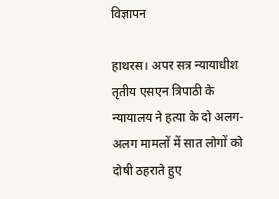विज्ञापन

हाथरस। अपर सत्र न्यायाधीश तृतीय एसएन त्रिपाठी के न्यायालय ने हत्या के दो अलग-अलग मामलों में सात लोगों को दोषी ठहराते हुए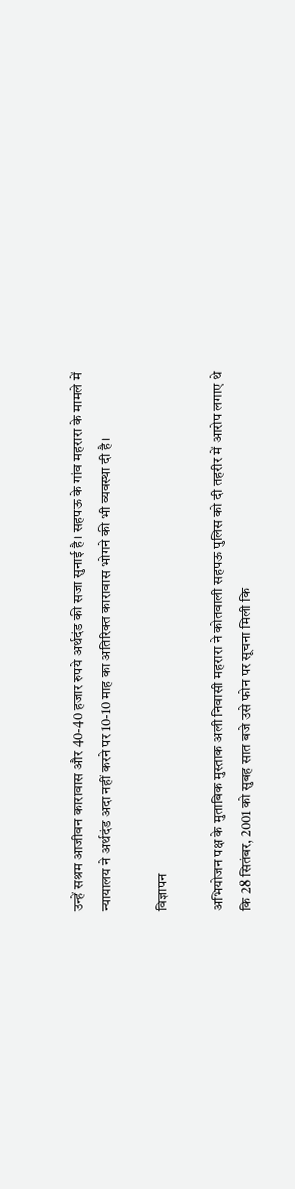उन्हें सश्रम आजीवन कारावास और 40-40 हजार रुपये अर्थदंड की सजा सुनाई है। सहपऊ के गांव महरारा के मामले में न्यायालय ने अर्थदंड अदा नहीं करने पर 10-10 माह का अतिरिक्त कारावास भोगने की भी व्यवस्था दी है।

विज्ञापन

अभियोजन पक्ष के मुताबिक मुस्ताक अली निवासी महरारा ने कोतवाली सहपऊ पुलिस को दी तहरीर में आरोप लगाए थे कि 28 सितंबर, 2001 को सुबह सात बजे उसे फोन पर सूचना मिली कि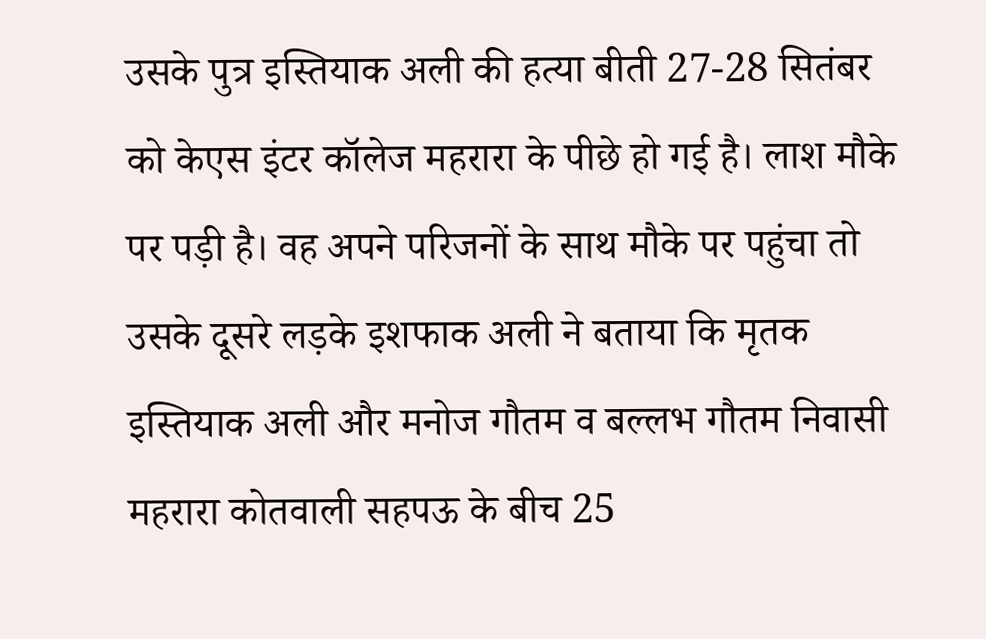उसके पुत्र इस्तियाक अली की हत्या बीती 27-28 सितंबर को केएस इंटर कॉलेज महरारा के पीछे हो गई है। लाश मौके पर पड़ी है। वह अपने परिजनों के साथ मौके पर पहुंचा तो उसके दूसरे लड़के इशफाक अली ने बताया कि मृतक इस्तियाक अली और मनोज गौतम व बल्लभ गौतम निवासी महरारा कोतवाली सहपऊ के बीच 25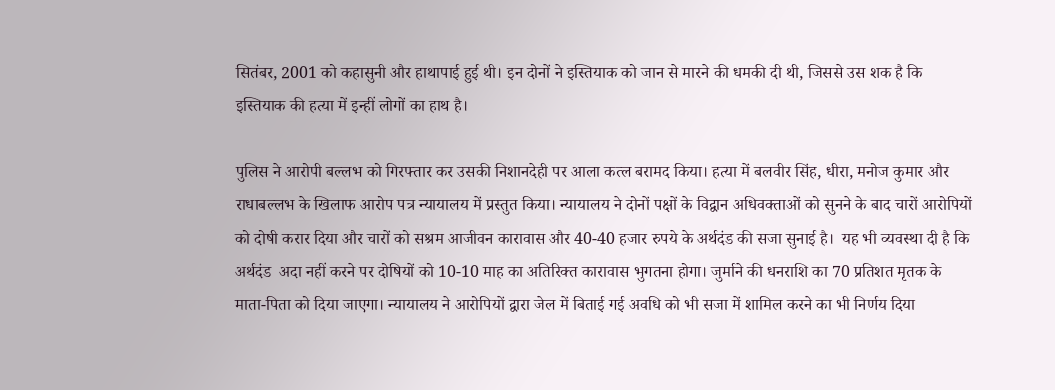सितंबर, 2001 को कहासुनी और हाथापाई हुई थी। इन दोनों ने इस्तियाक को जान से मारने की धमकी दी थी, जिससे उस शक है कि इस्तियाक की हत्या में इन्हीं लोगों का हाथ है।

पुलिस ने आरोपी बल्लभ को गिरफ्तार कर उसकी निशानदेही पर आला कत्ल बरामद किया। हत्या में बलवीर सिंह, धीरा, मनोज कुमार और राधाबल्लभ के खिलाफ आरोप पत्र न्यायालय में प्रस्तुत किया। न्यायालय ने दोनों पक्षों के विद्वान अधिवक्ताओं को सुनने के बाद चारों आरोपियों को दोषी करार दिया और चारों को सश्रम आजीवन कारावास और 40-40 हजार रुपये के अर्थदंड की सजा सुनाई है।  यह भी व्यवस्था दी है कि अर्थदंड  अदा नहीं करने पर दोषियों को 10-10 माह का अतिरिक्त कारावास भुगतना होगा। जुर्माने की धनराशि का 70 प्रतिशत मृतक के माता-पिता को दिया जाएगा। न्यायालय ने आरोपियों द्वारा जेल में बिताई गई अवधि को भी सजा में शामिल करने का भी निर्णय दिया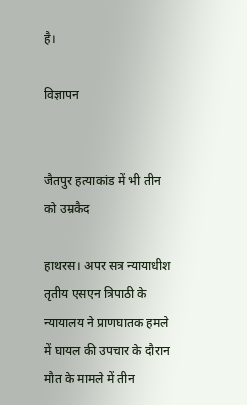है।

विज्ञापन


जैतपुर हत्याकांड में भी तीन को उम्रकैद

हाथरस। अपर सत्र न्यायाधीश तृतीय एसएन त्रिपाठी के न्यायालय ने प्राणघातक हमले में घायल की उपचार के दौरान मौत के मामले में तीन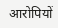आरोपियों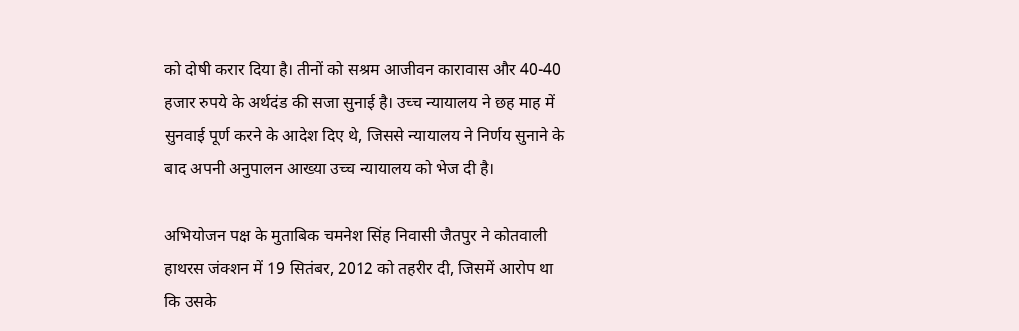को दोषी करार दिया है। तीनों को सश्रम आजीवन कारावास और 40-40 हजार रुपये के अर्थदंड की सजा सुनाई है। उच्च न्यायालय ने छह माह में सुनवाई पूर्ण करने के आदेश दिए थे, जिससे न्यायालय ने निर्णय सुनाने के बाद अपनी अनुपालन आख्या उच्च न्यायालय को भेज दी है।

अभियोजन पक्ष के मुताबिक चमनेश सिंह निवासी जैतपुर ने कोतवाली हाथरस जंक्शन में 19 सितंबर, 2012 को तहरीर दी, जिसमें आरोप था कि उसके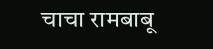चाचा रामबाबू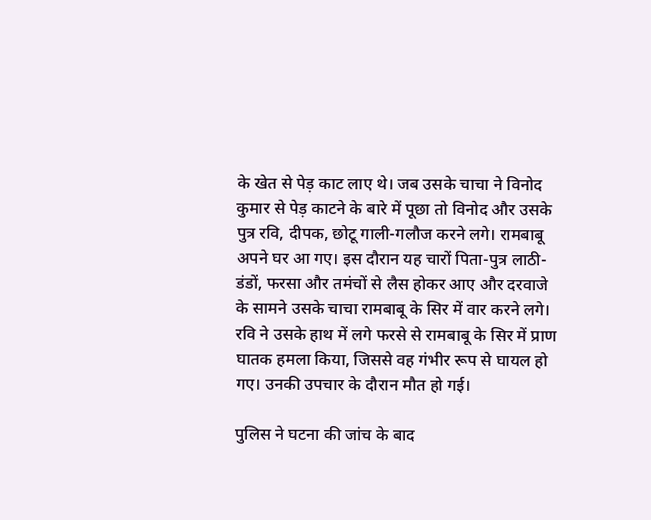के खेत से पेड़ काट लाए थे। जब उसके चाचा ने विनोद कुमार से पेड़ काटने के बारे में पूछा तो विनोद और उसके पुत्र रवि, दीपक, छोटू गाली-गलौज करने लगे। रामबाबू अपने घर आ गए। इस दौरान यह चारों पिता-पुत्र लाठी-डंडों, फरसा और तमंचों से लैस होकर आए और दरवाजे के सामने उसके चाचा रामबाबू के सिर में वार करने लगे। रवि ने उसके हाथ में लगे फरसे से रामबाबू के सिर में प्राण घातक हमला किया, जिससे वह गंभीर रूप से घायल हो गए। उनकी उपचार के दौरान मौत हो गई।

पुलिस ने घटना की जांच के बाद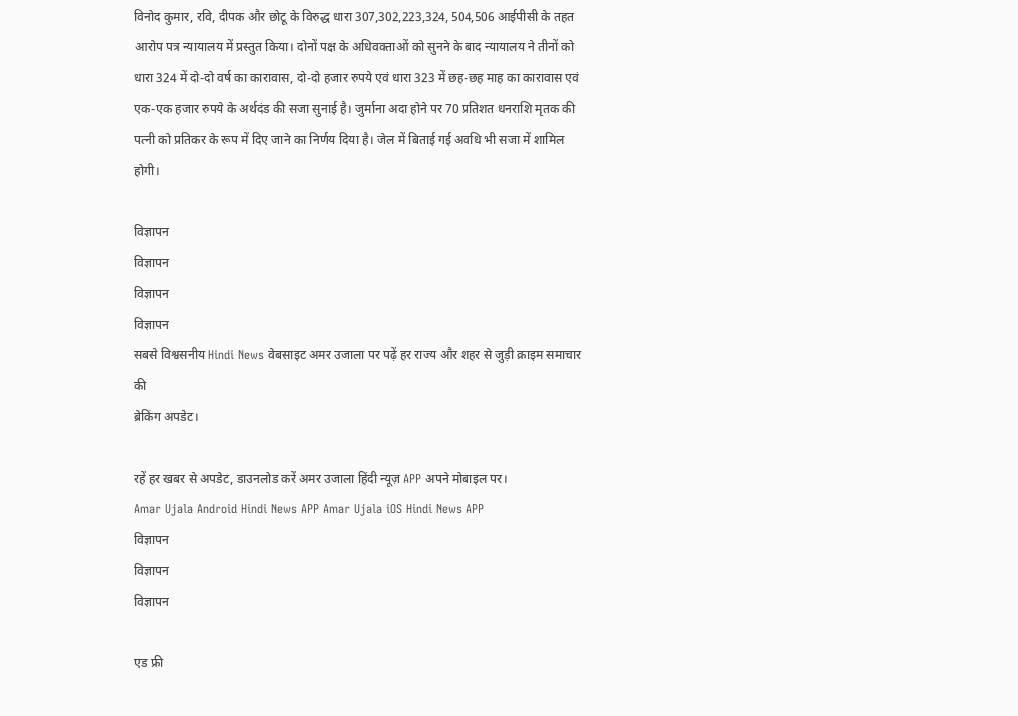विनोद कुमार, रवि, दीपक और छोटू के विरुद्ध धारा 307,302,223,324, 504,506 आईपीसी के तहत आरोप पत्र न्यायालय में प्रस्तुत किया। दोनों पक्ष के अधिवक्ताओं को सुनने के बाद न्यायालय ने तीनों को धारा 324 में दो-दो वर्ष का कारावास, दो-दो हजार रुपये एवं धारा 323 में छह-छह माह का कारावास एवं एक-एक हजार रुपये के अर्थदंड की सजा सुनाई है। जुर्माना अदा होने पर 70 प्रतिशत धनराशि मृतक की पत्नी को प्रतिकर के रूप में दिए जाने का निर्णय दिया है। जेल में बिताई गई अवधि भी सजा में शामिल होगी।

विज्ञापन
विज्ञापन
विज्ञापन
विज्ञापन
सबसे विश्वसनीय Hindi News वेबसाइट अमर उजाला पर पढ़ें हर राज्य और शहर से जुड़ी क्राइम समाचार की
ब्रेकिंग अपडेट।

रहें हर खबर से अपडेट, डाउनलोड करें अमर उजाला हिंदी न्यूज़ APP अपने मोबाइल पर।
Amar Ujala Android Hindi News APP Amar Ujala iOS Hindi News APP
विज्ञापन
विज्ञापन
विज्ञापन

एड फ्री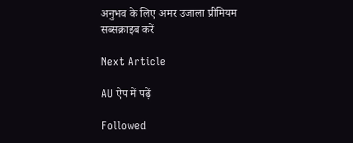अनुभव के लिए अमर उजाला प्रीमियम सब्सक्राइब करें

Next Article

AU ऐप में पढ़ें

Followed